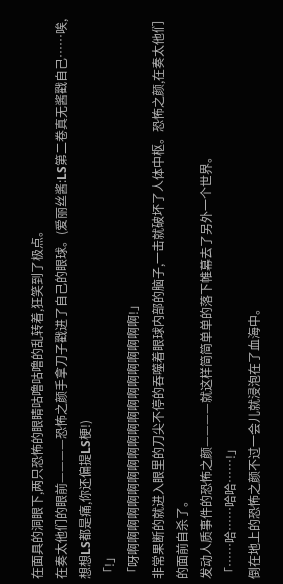在面具的洞眼下,两只恐怖的眼睛咕噜咕噜的乱转着,狂笑到了极点。
在奏太他们的眼前————恐怖之颜手拿刀子戳进了自己的眼球。(爱丽丝酱:LS第二卷真无酱戳自己……唉,想想LS都是痛,你还偏提LS梗!)
「!」
「呀啊啊啊啊啊啊啊啊啊啊啊啊啊啊啊啊啊啊啊啊!」
非常果断的就进入眼里的刀尖不停的吞噬着眼球内部的脑子,一击就破坏了人体中枢。恐怖之颜,在奏太他们的面前自杀了。
发动人质事件的恐怖之颜————就这样简简单单的落下帷幕去了另外一个世界。
「……哈……哈哈……!」
倒在地上的恐怖之颜不过一会儿就浸泡在了血海中。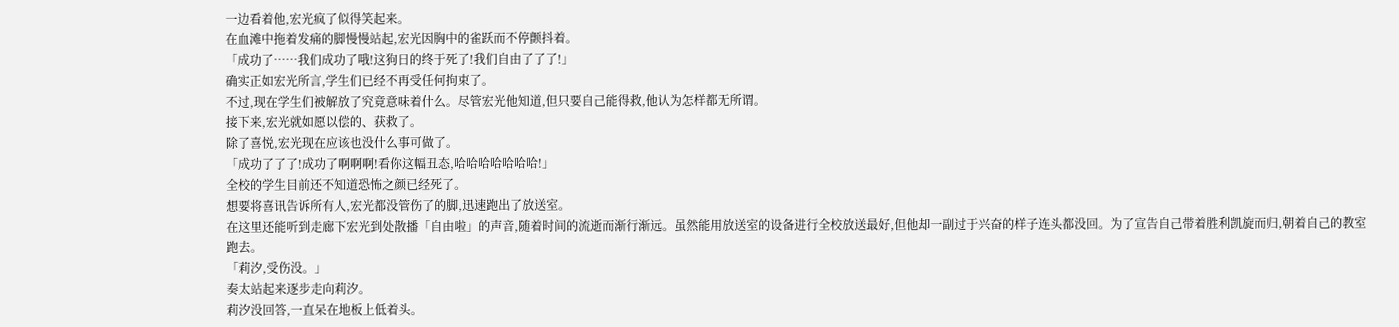一边看着他,宏光疯了似得笑起来。
在血滩中拖着发痛的脚慢慢站起,宏光因胸中的雀跃而不停颤抖着。
「成功了……我们成功了哦!这狗日的终于死了!我们自由了了了!」
确实正如宏光所言,学生们已经不再受任何拘束了。
不过,现在学生们被解放了究竟意味着什么。尽管宏光他知道,但只要自己能得救,他认为怎样都无所谓。
接下来,宏光就如愿以偿的、获救了。
除了喜悦,宏光现在应该也没什么事可做了。
「成功了了了!成功了啊啊啊!看你这幅丑态,哈哈哈哈哈哈哈!」
全校的学生目前还不知道恐怖之颜已经死了。
想要将喜讯告诉所有人,宏光都没管伤了的脚,迅速跑出了放送室。
在这里还能听到走廊下宏光到处散播「自由啦」的声音,随着时间的流逝而渐行渐远。虽然能用放送室的设备进行全校放送最好,但他却一副过于兴奋的样子连头都没回。为了宣告自己带着胜利凯旋而归,朝着自己的教室跑去。
「莉汐,受伤没。」
奏太站起来逐步走向莉汐。
莉汐没回答,一直呆在地板上低着头。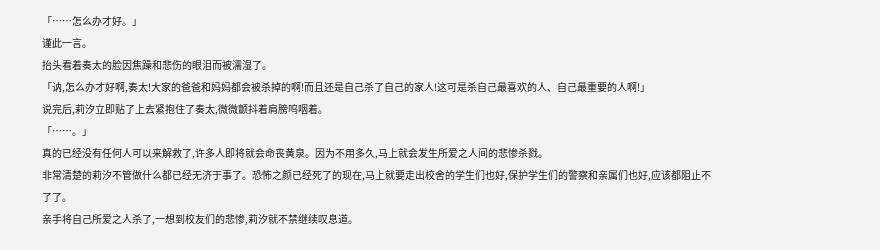「……怎么办才好。」
谨此一言。
抬头看着奏太的脸因焦躁和悲伤的眼泪而被濡湿了。
「讷,怎么办才好啊,奏太!大家的爸爸和妈妈都会被杀掉的啊!而且还是自己杀了自己的家人!这可是杀自己最喜欢的人、自己最重要的人啊!」
说完后,莉汐立即贴了上去紧抱住了奏太,微微颤抖着肩膀呜咽着。
「……。」
真的已经没有任何人可以来解救了,许多人即将就会命丧黄泉。因为不用多久,马上就会发生所爱之人间的悲惨杀戮。
非常清楚的莉汐不管做什么都已经无济于事了。恐怖之颜已经死了的现在,马上就要走出校舍的学生们也好,保护学生们的警察和亲属们也好,应该都阻止不了了。
亲手将自己所爱之人杀了,一想到校友们的悲惨,莉汐就不禁继续叹息道。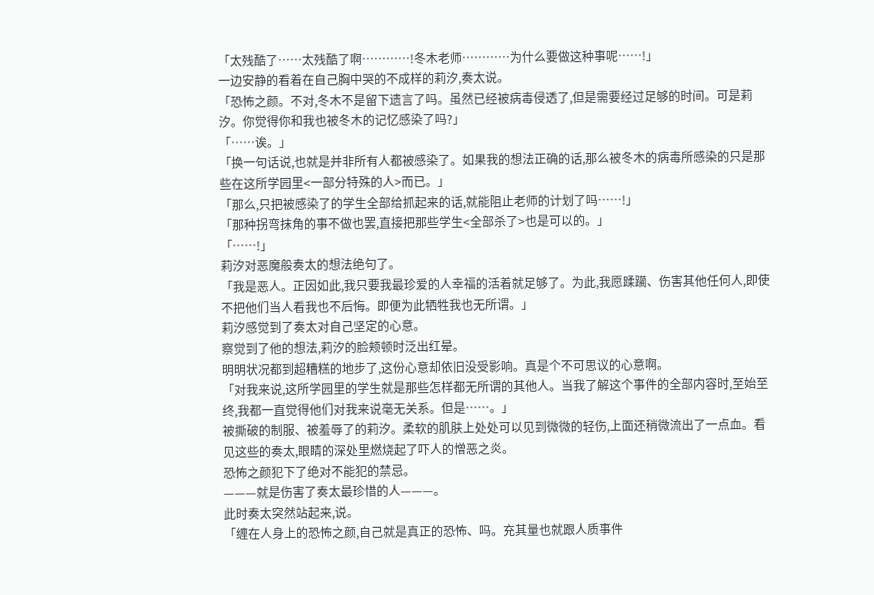「太残酷了……太残酷了啊…………!冬木老师…………为什么要做这种事呢……!」
一边安静的看着在自己胸中哭的不成样的莉汐,奏太说。
「恐怖之颜。不对,冬木不是留下遗言了吗。虽然已经被病毒侵透了,但是需要经过足够的时间。可是莉汐。你觉得你和我也被冬木的记忆感染了吗?」
「……诶。」
「换一句话说,也就是并非所有人都被感染了。如果我的想法正确的话,那么被冬木的病毒所感染的只是那些在这所学园里<一部分特殊的人>而已。」
「那么,只把被感染了的学生全部给抓起来的话,就能阻止老师的计划了吗……!」
「那种拐弯抹角的事不做也罢,直接把那些学生<全部杀了>也是可以的。」
「……!」
莉汐对恶魔般奏太的想法绝句了。
「我是恶人。正因如此,我只要我最珍爱的人幸福的活着就足够了。为此,我愿蹂躏、伤害其他任何人,即使不把他们当人看我也不后悔。即便为此牺牲我也无所谓。」
莉汐感觉到了奏太对自己坚定的心意。
察觉到了他的想法,莉汐的脸颊顿时泛出红晕。
明明状况都到超糟糕的地步了,这份心意却依旧没受影响。真是个不可思议的心意啊。
「对我来说,这所学园里的学生就是那些怎样都无所谓的其他人。当我了解这个事件的全部内容时,至始至终,我都一直觉得他们对我来说毫无关系。但是……。」
被撕破的制服、被羞辱了的莉汐。柔软的肌肤上处处可以见到微微的轻伤,上面还稍微流出了一点血。看见这些的奏太,眼睛的深处里燃烧起了吓人的憎恶之炎。
恐怖之颜犯下了绝对不能犯的禁忌。
———就是伤害了奏太最珍惜的人———。
此时奏太突然站起来,说。
「缠在人身上的恐怖之颜,自己就是真正的恐怖、吗。充其量也就跟人质事件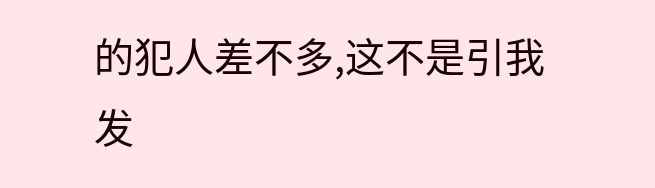的犯人差不多,这不是引我发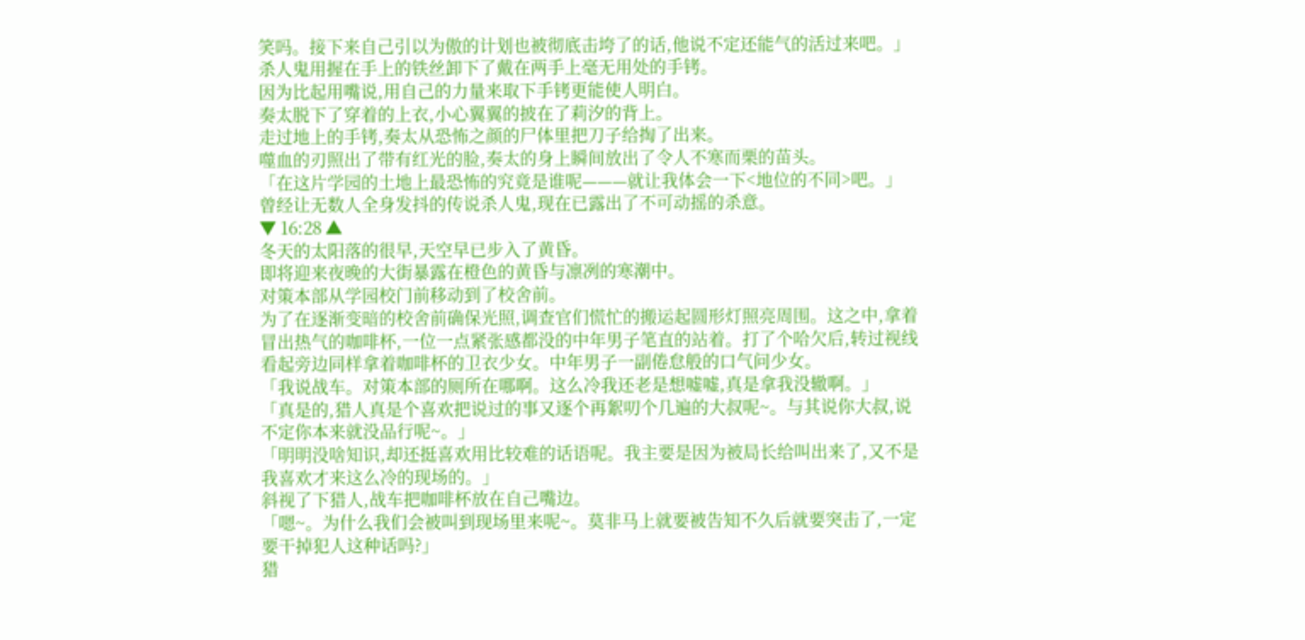笑吗。接下来自己引以为傲的计划也被彻底击垮了的话,他说不定还能气的活过来吧。」
杀人鬼用握在手上的铁丝卸下了戴在两手上毫无用处的手铐。
因为比起用嘴说,用自己的力量来取下手铐更能使人明白。
奏太脱下了穿着的上衣,小心翼翼的披在了莉汐的背上。
走过地上的手铐,奏太从恐怖之颜的尸体里把刀子给掏了出来。
噬血的刃照出了带有红光的脸,奏太的身上瞬间放出了令人不寒而栗的苗头。
「在这片学园的土地上最恐怖的究竟是谁呢———就让我体会一下<地位的不同>吧。」
曾经让无数人全身发抖的传说杀人鬼,现在已露出了不可动摇的杀意。
▼ 16:28 ▲
冬天的太阳落的很早,天空早已步入了黄昏。
即将迎来夜晚的大街暴露在橙色的黄昏与凛冽的寒潮中。
对策本部从学园校门前移动到了校舍前。
为了在逐渐变暗的校舍前确保光照,调查官们慌忙的搬运起圆形灯照亮周围。这之中,拿着冒出热气的咖啡杯,一位一点紧张感都没的中年男子笔直的站着。打了个哈欠后,转过视线看起旁边同样拿着咖啡杯的卫衣少女。中年男子一副倦怠般的口气问少女。
「我说战车。对策本部的厕所在哪啊。这么冷我还老是想嘘嘘,真是拿我没辙啊。」
「真是的,猎人真是个喜欢把说过的事又逐个再絮叨个几遍的大叔呢~。与其说你大叔,说不定你本来就没品行呢~。」
「明明没啥知识,却还挺喜欢用比较难的话语呢。我主要是因为被局长给叫出来了,又不是我喜欢才来这么冷的现场的。」
斜视了下猎人,战车把咖啡杯放在自己嘴边。
「嗯~。为什么我们会被叫到现场里来呢~。莫非马上就要被告知不久后就要突击了,一定要干掉犯人这种话吗?」
猎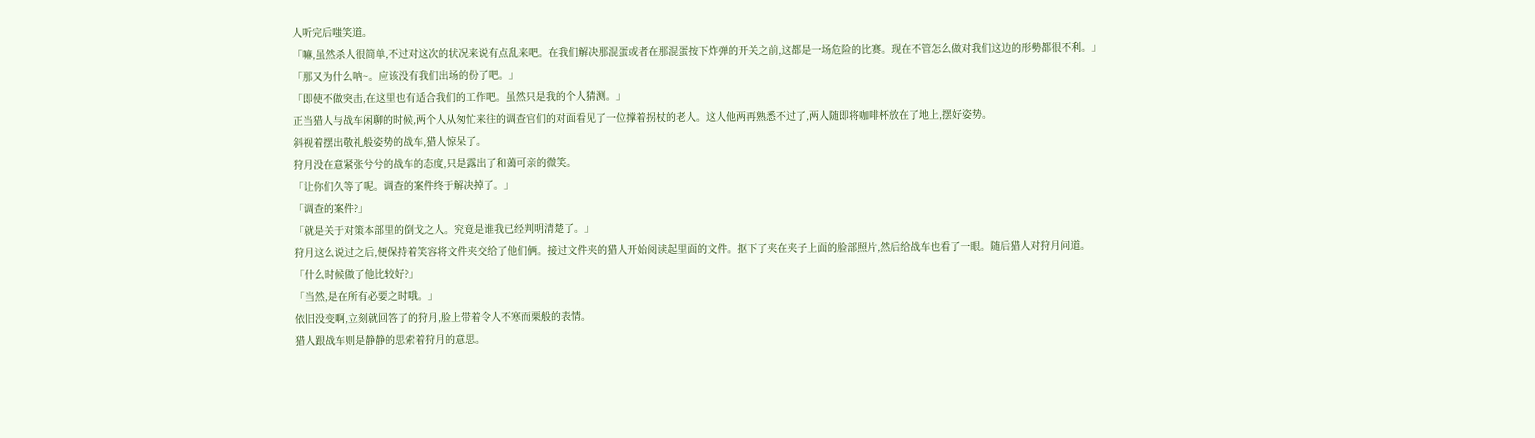人听完后嗤笑道。
「嘛,虽然杀人很简单,不过对这次的状况来说有点乱来吧。在我们解决那混蛋或者在那混蛋按下炸弹的开关之前,这都是一场危险的比赛。现在不管怎么做对我们这边的形勢都很不利。」
「那又为什么呐~。应该没有我们出场的份了吧。」
「即使不做突击,在这里也有适合我们的工作吧。虽然只是我的个人猜测。」
正当猎人与战车闲聊的时候,两个人从匆忙来往的调查官们的对面看见了一位撑着拐杖的老人。这人他两再熟悉不过了,两人随即将咖啡杯放在了地上,摆好姿势。
斜视着摆出敬礼般姿势的战车,猎人惊呆了。
狩月没在意紧张兮兮的战车的态度,只是露出了和蔼可亲的微笑。
「让你们久等了呢。调查的案件终于解决掉了。」
「调查的案件?」
「就是关于对策本部里的倒戈之人。究竟是谁我已经判明清楚了。」
狩月这么说过之后,便保持着笑容将文件夹交给了他们俩。接过文件夹的猎人开始阅读起里面的文件。抠下了夹在夹子上面的脸部照片,然后给战车也看了一眼。随后猎人对狩月问道。
「什么时候做了他比较好?」
「当然,是在所有必要之时哦。」
依旧没变啊,立刻就回答了的狩月,脸上带着令人不寒而栗般的表情。
猎人跟战车则是静静的思索着狩月的意思。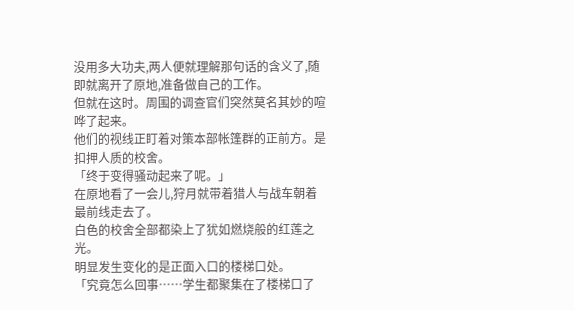没用多大功夫,两人便就理解那句话的含义了,随即就离开了原地,准备做自己的工作。
但就在这时。周围的调查官们突然莫名其妙的喧哗了起来。
他们的视线正盯着对策本部帐篷群的正前方。是扣押人质的校舍。
「终于变得骚动起来了呢。」
在原地看了一会儿,狩月就带着猎人与战车朝着最前线走去了。
白色的校舍全部都染上了犹如燃烧般的红莲之光。
明显发生变化的是正面入口的楼梯口处。
「究竟怎么回事……学生都聚集在了楼梯口了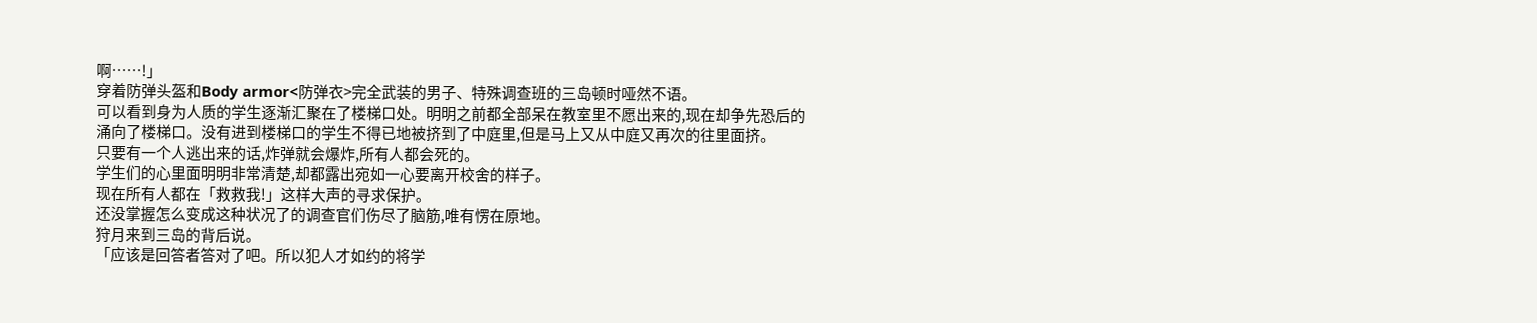啊……!」
穿着防弹头盔和Body armor<防弹衣>完全武装的男子、特殊调查班的三岛顿时哑然不语。
可以看到身为人质的学生逐渐汇聚在了楼梯口处。明明之前都全部呆在教室里不愿出来的,现在却争先恐后的涌向了楼梯口。没有进到楼梯口的学生不得已地被挤到了中庭里,但是马上又从中庭又再次的往里面挤。
只要有一个人逃出来的话,炸弹就会爆炸,所有人都会死的。
学生们的心里面明明非常清楚,却都露出宛如一心要离开校舍的样子。
现在所有人都在「救救我!」这样大声的寻求保护。
还没掌握怎么变成这种状况了的调查官们伤尽了脑筋,唯有愣在原地。
狩月来到三岛的背后说。
「应该是回答者答对了吧。所以犯人才如约的将学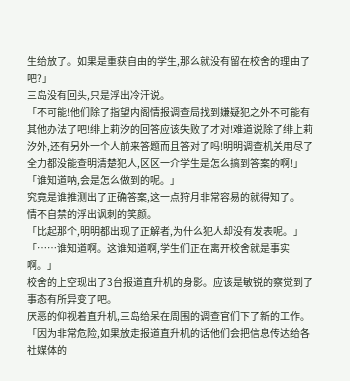生给放了。如果是重获自由的学生,那么就没有留在校舍的理由了吧?」
三岛没有回头,只是浮出冷汗说。
「不可能!他们除了指望内阁情报调查局找到嫌疑犯之外不可能有其他办法了吧!绯上莉汐的回答应该失败了才对!难道说除了绯上莉汐外,还有另外一个人前来答题而且答对了吗!明明调查机关用尽了全力都没能查明清楚犯人,区区一介学生是怎么搞到答案的啊!」
「谁知道呐,会是怎么做到的呢。」
究竟是谁推测出了正确答案,这一点狩月非常容易的就得知了。
情不自禁的浮出讽刺的笑颜。
「比起那个,明明都出现了正解者,为什么犯人却没有发表呢。」
「……谁知道啊。这谁知道啊,学生们正在离开校舍就是事实啊。」
校舍的上空现出了3台报道直升机的身影。应该是敏锐的察觉到了事态有所异变了吧。
厌恶的仰视着直升机,三岛给呆在周围的调查官们下了新的工作。
「因为非常危险,如果放走报道直升机的话他们会把信息传达给各社媒体的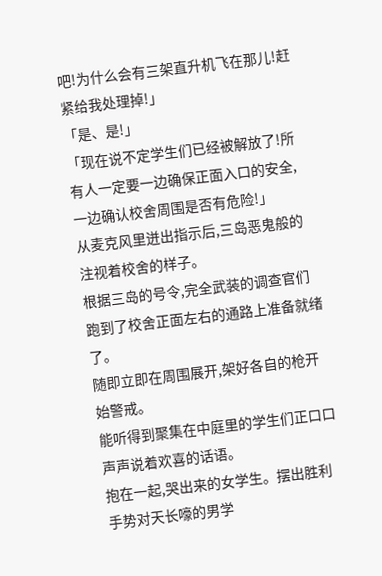吧!为什么会有三架直升机飞在那儿!赶紧给我处理掉!」
「是、是!」
「现在说不定学生们已经被解放了!所有人一定要一边确保正面入口的安全,一边确认校舍周围是否有危险!」
从麦克风里迸出指示后,三岛恶鬼般的注视着校舍的样子。
根据三岛的号令,完全武装的调查官们跑到了校舍正面左右的通路上准备就绪了。
随即立即在周围展开,架好各自的枪开始警戒。
能听得到聚集在中庭里的学生们正口口声声说着欢喜的话语。
抱在一起,哭出来的女学生。摆出胜利手势对天长嚎的男学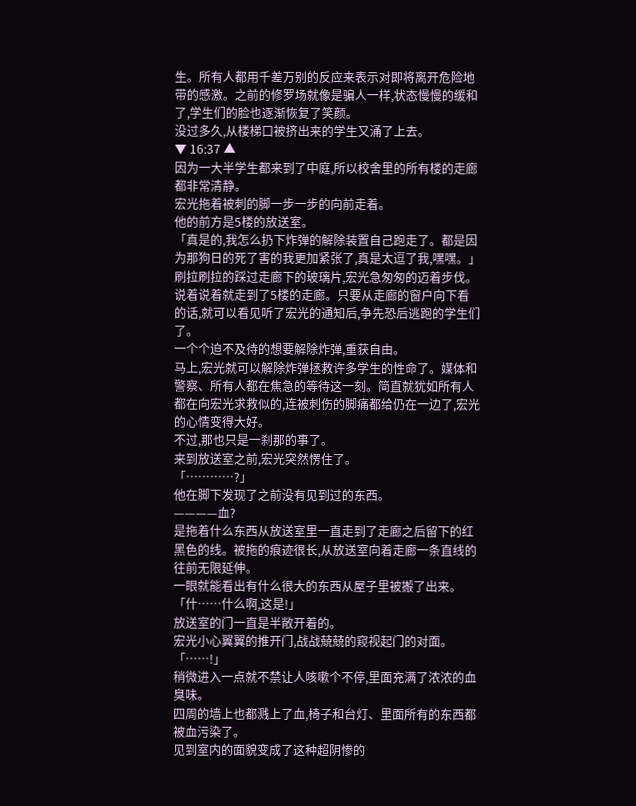生。所有人都用千差万别的反应来表示对即将离开危险地带的感激。之前的修罗场就像是骗人一样,状态慢慢的缓和了,学生们的脸也逐渐恢复了笑颜。
没过多久,从楼梯口被挤出来的学生又涌了上去。
▼ 16:37 ▲
因为一大半学生都来到了中庭,所以校舍里的所有楼的走廊都非常清静。
宏光拖着被刺的脚一步一步的向前走着。
他的前方是5楼的放送室。
「真是的,我怎么扔下炸弹的解除装置自己跑走了。都是因为那狗日的死了害的我更加紧张了,真是太逗了我,嘿嘿。」
刷拉刷拉的踩过走廊下的玻璃片,宏光急匆匆的迈着步伐。
说着说着就走到了5楼的走廊。只要从走廊的窗户向下看的话,就可以看见听了宏光的通知后,争先恐后逃跑的学生们了。
一个个迫不及待的想要解除炸弹,重获自由。
马上,宏光就可以解除炸弹拯救许多学生的性命了。媒体和警察、所有人都在焦急的等待这一刻。简直就犹如所有人都在向宏光求救似的,连被刺伤的脚痛都给仍在一边了,宏光的心情变得大好。
不过,那也只是一刹那的事了。
来到放送室之前,宏光突然愣住了。
「…………?」
他在脚下发现了之前没有见到过的东西。
————血?
是拖着什么东西从放送室里一直走到了走廊之后留下的红黑色的线。被拖的痕迹很长,从放送室向着走廊一条直线的往前无限延伸。
一眼就能看出有什么很大的东西从屋子里被搬了出来。
「什……什么啊,这是!」
放送室的门一直是半敞开着的。
宏光小心翼翼的推开门,战战兢兢的窥视起门的对面。
「……!」
稍微进入一点就不禁让人咳嗽个不停,里面充满了浓浓的血臭味。
四周的墙上也都溅上了血,椅子和台灯、里面所有的东西都被血污染了。
见到室内的面貌变成了这种超阴惨的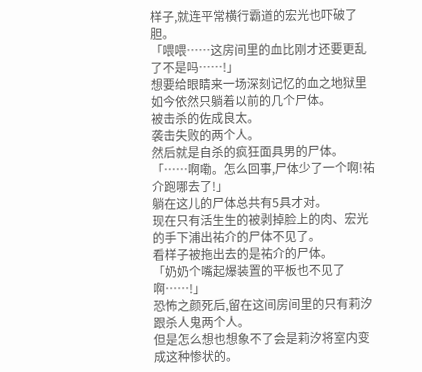样子,就连平常横行霸道的宏光也吓破了胆。
「喂喂……这房间里的血比刚才还要更乱了不是吗……!」
想要给眼睛来一场深刻记忆的血之地狱里如今依然只躺着以前的几个尸体。
被击杀的佐成良太。
袭击失败的两个人。
然后就是自杀的疯狂面具男的尸体。
「……啊嘞。怎么回事,尸体少了一个啊!祐介跑哪去了!」
躺在这儿的尸体总共有5具才对。
现在只有活生生的被剥掉脸上的肉、宏光的手下浦出祐介的尸体不见了。
看样子被拖出去的是祐介的尸体。
「奶奶个嘴起爆装置的平板也不见了啊……!」
恐怖之颜死后,留在这间房间里的只有莉汐跟杀人鬼两个人。
但是怎么想也想象不了会是莉汐将室内变成这种惨状的。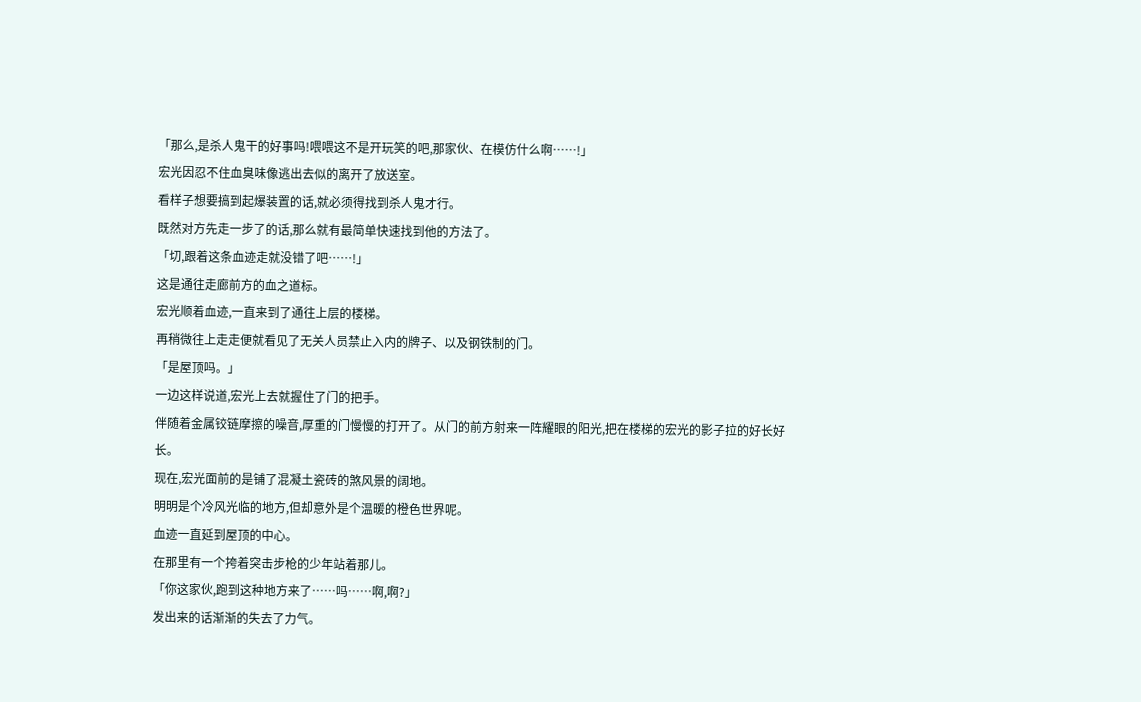「那么,是杀人鬼干的好事吗!喂喂这不是开玩笑的吧,那家伙、在模仿什么啊……!」
宏光因忍不住血臭味像逃出去似的离开了放送室。
看样子想要搞到起爆装置的话,就必须得找到杀人鬼才行。
既然对方先走一步了的话,那么就有最简单快速找到他的方法了。
「切,跟着这条血迹走就没错了吧……!」
这是通往走廊前方的血之道标。
宏光顺着血迹,一直来到了通往上层的楼梯。
再稍微往上走走便就看见了无关人员禁止入内的牌子、以及钢铁制的门。
「是屋顶吗。」
一边这样说道,宏光上去就握住了门的把手。
伴随着金属铰链摩擦的噪音,厚重的门慢慢的打开了。从门的前方射来一阵耀眼的阳光,把在楼梯的宏光的影子拉的好长好长。
现在,宏光面前的是铺了混凝土瓷砖的煞风景的阔地。
明明是个冷风光临的地方,但却意外是个温暖的橙色世界呢。
血迹一直延到屋顶的中心。
在那里有一个挎着突击步枪的少年站着那儿。
「你这家伙,跑到这种地方来了……吗……啊,啊?」
发出来的话渐渐的失去了力气。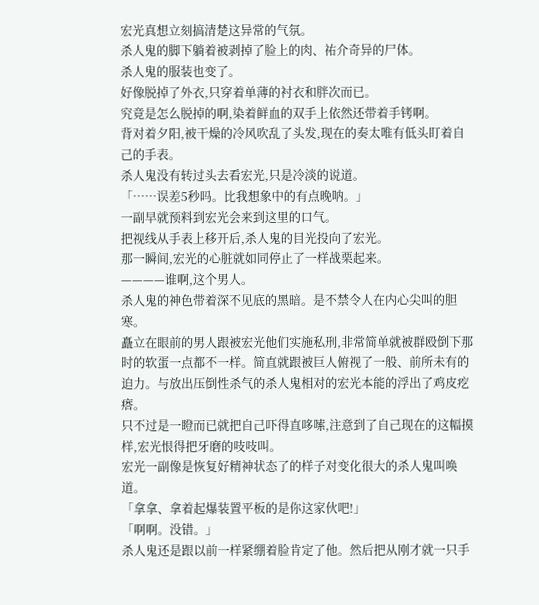宏光真想立刻搞清楚这异常的气氛。
杀人鬼的脚下躺着被剥掉了脸上的肉、祐介奇异的尸体。
杀人鬼的服装也变了。
好像脱掉了外衣,只穿着单薄的衬衣和胖次而已。
究竟是怎么脱掉的啊,染着鲜血的双手上依然还带着手铐啊。
背对着夕阳,被干燥的冷风吹乱了头发,现在的奏太唯有低头盯着自己的手表。
杀人鬼没有转过头去看宏光,只是冷淡的说道。
「……误差5秒吗。比我想象中的有点晚呐。」
一副早就预料到宏光会来到这里的口气。
把视线从手表上移开后,杀人鬼的目光投向了宏光。
那一瞬间,宏光的心脏就如同停止了一样战栗起来。
————谁啊,这个男人。
杀人鬼的神色带着深不见底的黑暗。是不禁令人在内心尖叫的胆寒。
矗立在眼前的男人跟被宏光他们实施私刑,非常简单就被群殴倒下那时的软蛋一点都不一样。简直就跟被巨人俯视了一般、前所未有的迫力。与放出压倒性杀气的杀人鬼相对的宏光本能的浮出了鸡皮疙瘩。
只不过是一瞪而已就把自己吓得直哆嗦,注意到了自己现在的这幅摸样,宏光恨得把牙磨的吱吱叫。
宏光一副像是恢复好精神状态了的样子对变化很大的杀人鬼叫唤道。
「拿拿、拿着起爆装置平板的是你这家伙吧!」
「啊啊。没错。」
杀人鬼还是跟以前一样紧绷着脸肯定了他。然后把从刚才就一只手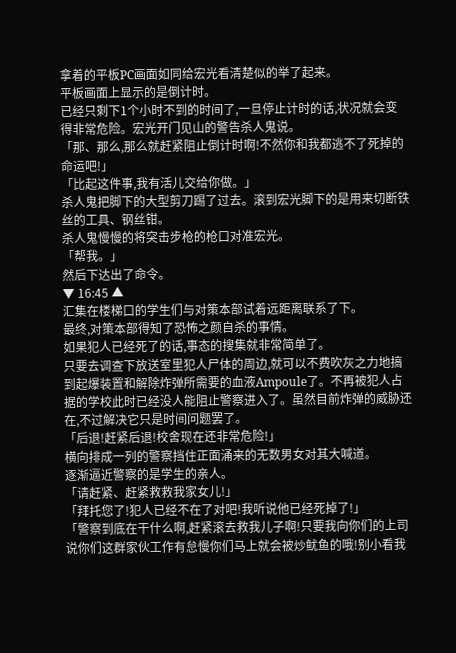拿着的平板PC画面如同给宏光看清楚似的举了起来。
平板画面上显示的是倒计时。
已经只剩下1个小时不到的时间了,一旦停止计时的话,状况就会变得非常危险。宏光开门见山的警告杀人鬼说。
「那、那么,那么就赶紧阻止倒计时啊!不然你和我都逃不了死掉的命运吧!」
「比起这件事,我有活儿交给你做。」
杀人鬼把脚下的大型剪刀踢了过去。滚到宏光脚下的是用来切断铁丝的工具、钢丝钳。
杀人鬼慢慢的将突击步枪的枪口对准宏光。
「帮我。」
然后下达出了命令。
▼ 16:45 ▲
汇集在楼梯口的学生们与对策本部试着远距离联系了下。
最终,对策本部得知了恐怖之颜自杀的事情。
如果犯人已经死了的话,事态的搜集就非常简单了。
只要去调查下放送室里犯人尸体的周边,就可以不费吹灰之力地搞到起爆装置和解除炸弹所需要的血液Ampoule了。不再被犯人占据的学校此时已经没人能阻止警察进入了。虽然目前炸弹的威胁还在,不过解决它只是时间问题罢了。
「后退!赶紧后退!校舍现在还非常危险!」
横向排成一列的警察挡住正面涌来的无数男女对其大喊道。
逐渐逼近警察的是学生的亲人。
「请赶紧、赶紧救救我家女儿!」
「拜托您了!犯人已经不在了对吧!我听说他已经死掉了!」
「警察到底在干什么啊,赶紧滚去救我儿子啊!只要我向你们的上司说你们这群家伙工作有怠慢你们马上就会被炒鱿鱼的哦!别小看我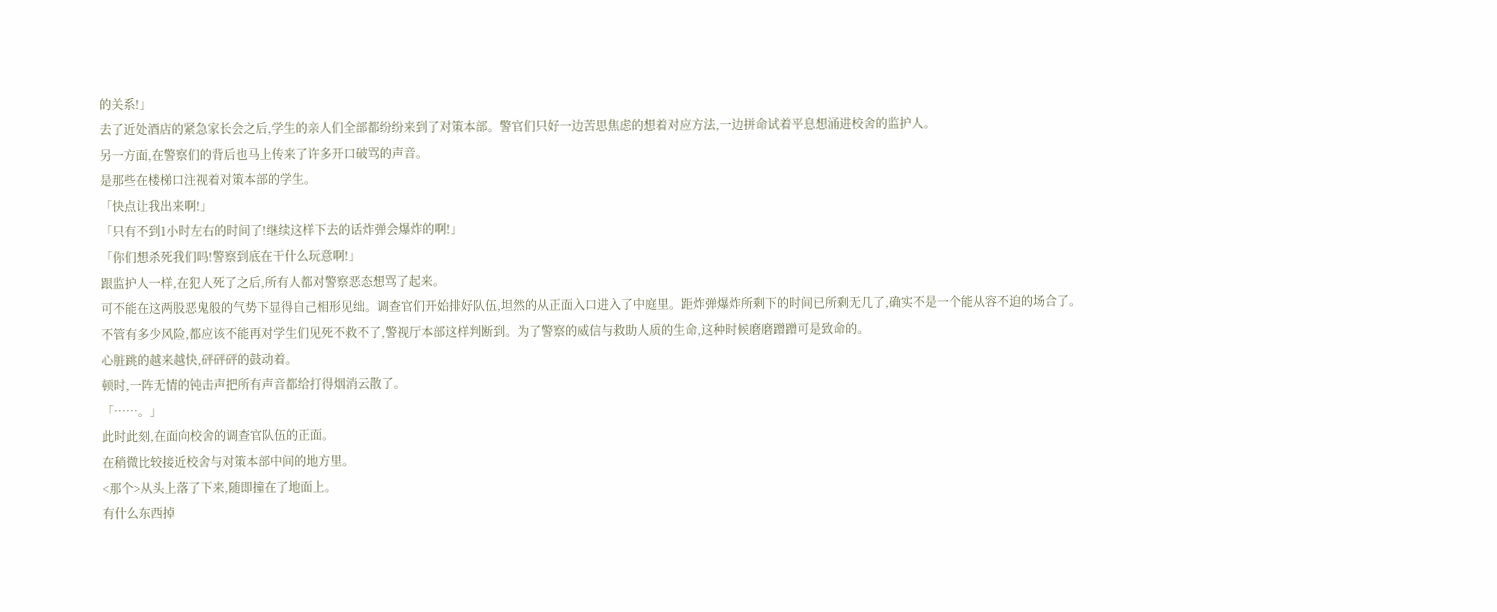的关系!」
去了近处酒店的紧急家长会之后,学生的亲人们全部都纷纷来到了对策本部。警官们只好一边苦思焦虑的想着对应方法,一边拼命试着平息想涌进校舍的监护人。
另一方面,在警察们的背后也马上传来了许多开口破骂的声音。
是那些在楼梯口注视着对策本部的学生。
「快点让我出来啊!」
「只有不到1小时左右的时间了!继续这样下去的话炸弹会爆炸的啊!」
「你们想杀死我们吗!警察到底在干什么玩意啊!」
跟监护人一样,在犯人死了之后,所有人都对警察恶态想骂了起来。
可不能在这两股恶鬼般的气势下显得自己相形见绌。调查官们开始排好队伍,坦然的从正面入口进入了中庭里。距炸弹爆炸所剩下的时间已所剩无几了,确实不是一个能从容不迫的场合了。
不管有多少风险,都应该不能再对学生们见死不救不了,警视厅本部这样判断到。为了警察的威信与救助人质的生命,这种时候磨磨蹭蹭可是致命的。
心脏跳的越来越快,砰砰砰的鼓动着。
顿时,一阵无情的钝击声把所有声音都给打得烟消云散了。
「……。」
此时此刻,在面向校舍的调查官队伍的正面。
在稍微比较接近校舍与对策本部中间的地方里。
<那个>从头上落了下来,随即撞在了地面上。
有什么东西掉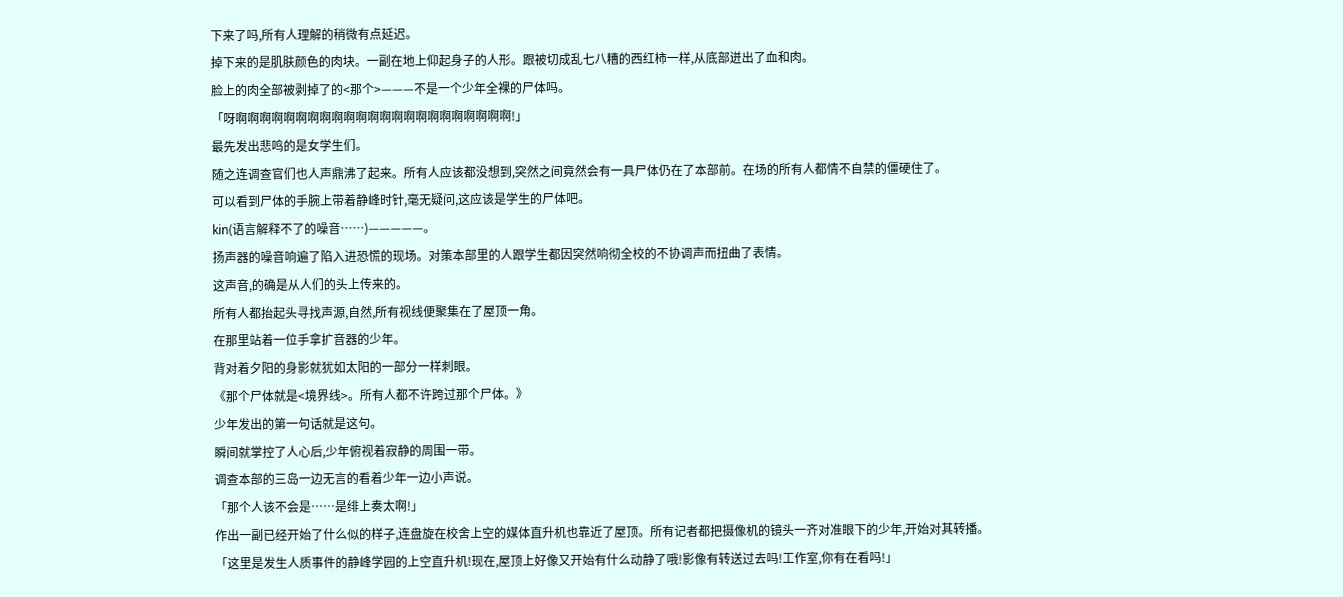下来了吗,所有人理解的稍微有点延迟。
掉下来的是肌肤颜色的肉块。一副在地上仰起身子的人形。跟被切成乱七八糟的西红柿一样,从底部迸出了血和肉。
脸上的肉全部被剥掉了的<那个>———不是一个少年全裸的尸体吗。
「呀啊啊啊啊啊啊啊啊啊啊啊啊啊啊啊啊啊啊啊啊啊啊啊!」
最先发出悲鸣的是女学生们。
随之连调查官们也人声鼎沸了起来。所有人应该都没想到,突然之间竟然会有一具尸体仍在了本部前。在场的所有人都情不自禁的僵硬住了。
可以看到尸体的手腕上带着静峰时针,毫无疑问,这应该是学生的尸体吧。
kin(语言解释不了的噪音……)—————。
扬声器的噪音响遍了陷入进恐慌的现场。对策本部里的人跟学生都因突然响彻全校的不协调声而扭曲了表情。
这声音,的确是从人们的头上传来的。
所有人都抬起头寻找声源,自然,所有视线便聚集在了屋顶一角。
在那里站着一位手拿扩音器的少年。
背对着夕阳的身影就犹如太阳的一部分一样刺眼。
《那个尸体就是<境界线>。所有人都不许跨过那个尸体。》
少年发出的第一句话就是这句。
瞬间就掌控了人心后,少年俯视着寂静的周围一带。
调查本部的三岛一边无言的看着少年一边小声说。
「那个人该不会是……是绯上奏太啊!」
作出一副已经开始了什么似的样子,连盘旋在校舍上空的媒体直升机也靠近了屋顶。所有记者都把摄像机的镜头一齐对准眼下的少年,开始对其转播。
「这里是发生人质事件的静峰学园的上空直升机!现在,屋顶上好像又开始有什么动静了哦!影像有转送过去吗!工作室,你有在看吗!」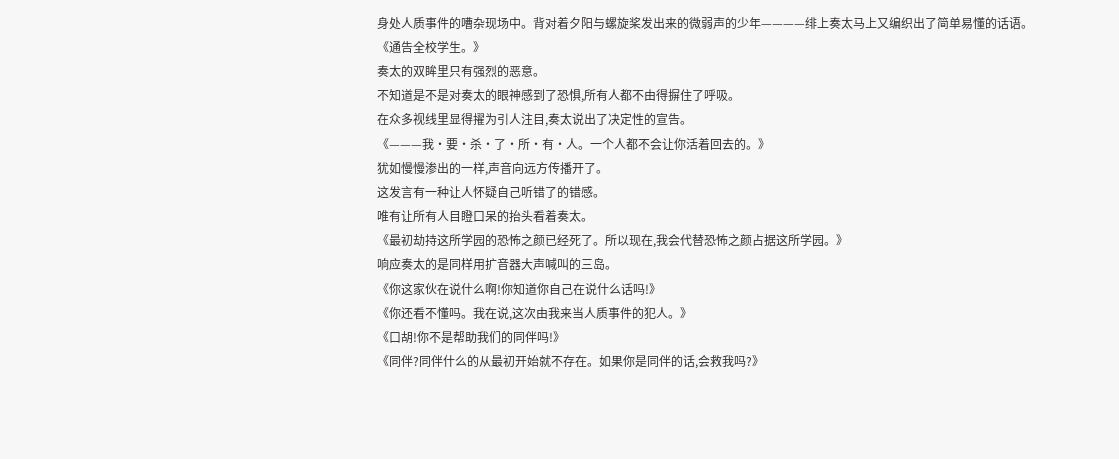身处人质事件的嘈杂现场中。背对着夕阳与螺旋桨发出来的微弱声的少年————绯上奏太马上又编织出了简单易懂的话语。
《通告全校学生。》
奏太的双眸里只有强烈的恶意。
不知道是不是对奏太的眼神感到了恐惧,所有人都不由得摒住了呼吸。
在众多视线里显得擢为引人注目,奏太说出了决定性的宣告。
《———我·要·杀·了·所·有·人。一个人都不会让你活着回去的。》
犹如慢慢渗出的一样,声音向远方传播开了。
这发言有一种让人怀疑自己听错了的错感。
唯有让所有人目瞪口呆的抬头看着奏太。
《最初劫持这所学园的恐怖之颜已经死了。所以现在,我会代替恐怖之颜占据这所学园。》
响应奏太的是同样用扩音器大声喊叫的三岛。
《你这家伙在说什么啊!你知道你自己在说什么话吗!》
《你还看不懂吗。我在说,这次由我来当人质事件的犯人。》
《口胡!你不是帮助我们的同伴吗!》
《同伴?同伴什么的从最初开始就不存在。如果你是同伴的话,会救我吗?》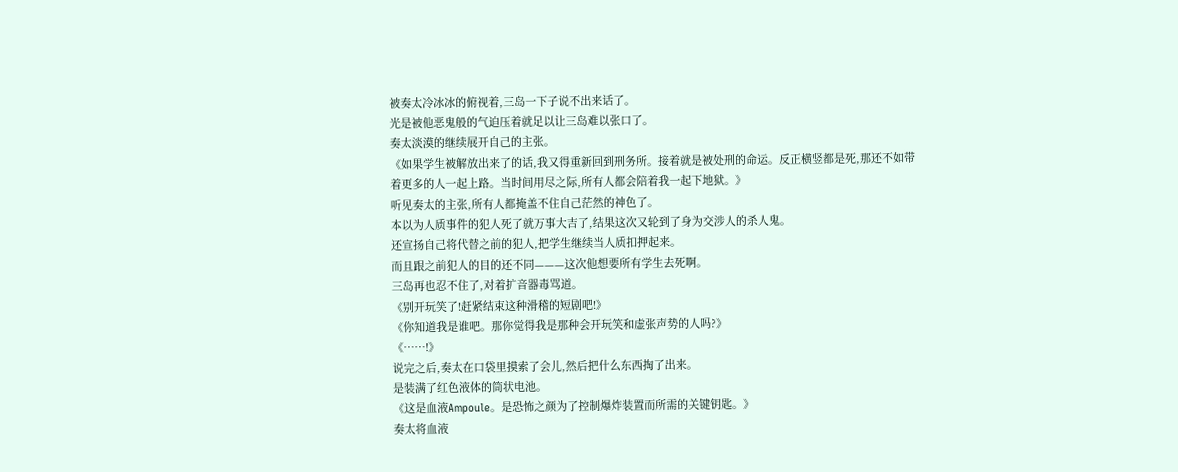被奏太冷冰冰的俯视着,三岛一下子说不出来话了。
光是被他恶鬼般的气迫压着就足以让三岛难以张口了。
奏太淡漠的继续展开自己的主张。
《如果学生被解放出来了的话,我又得重新回到刑务所。接着就是被处刑的命运。反正横竖都是死,那还不如带着更多的人一起上路。当时间用尽之际,所有人都会陪着我一起下地狱。》
听见奏太的主张,所有人都掩盖不住自己茫然的神色了。
本以为人质事件的犯人死了就万事大吉了,结果这次又轮到了身为交涉人的杀人鬼。
还宣扬自己将代替之前的犯人,把学生继续当人质扣押起来。
而且跟之前犯人的目的还不同———这次他想要所有学生去死啊。
三岛再也忍不住了,对着扩音器毒骂道。
《别开玩笑了!赶紧结束这种滑稽的短剧吧!》
《你知道我是谁吧。那你觉得我是那种会开玩笑和虚张声势的人吗?》
《……!》
说完之后,奏太在口袋里摸索了会儿,然后把什么东西掏了出来。
是装满了红色液体的筒状电池。
《这是血液Ampoule。是恐怖之颜为了控制爆炸装置而所需的关键钥匙。》
奏太将血液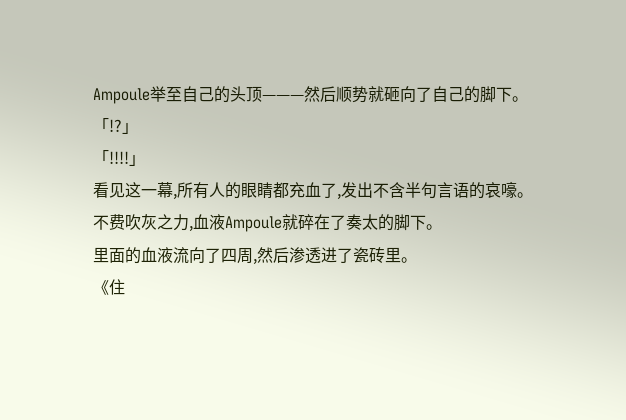Ampoule举至自己的头顶———然后顺势就砸向了自己的脚下。
「!?」
「!!!!」
看见这一幕,所有人的眼睛都充血了,发出不含半句言语的哀嚎。
不费吹灰之力,血液Ampoule就碎在了奏太的脚下。
里面的血液流向了四周,然后渗透进了瓷砖里。
《住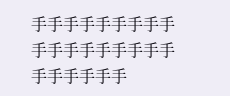手手手手手手手手手手手手手手手手手手手手手手手手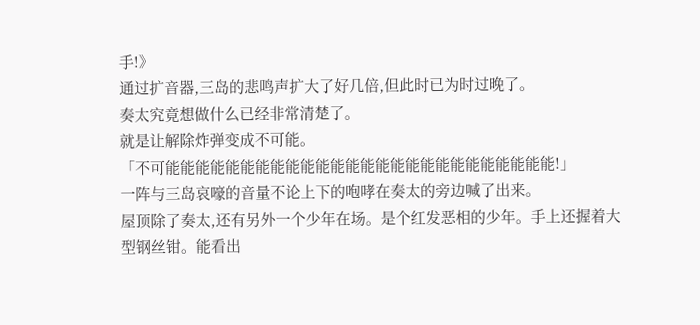手!》
通过扩音器,三岛的悲鸣声扩大了好几倍,但此时已为时过晚了。
奏太究竟想做什么已经非常清楚了。
就是让解除炸弹变成不可能。
「不可能能能能能能能能能能能能能能能能能能能能能能能能能能!」
一阵与三岛哀嚎的音量不论上下的咆哮在奏太的旁边喊了出来。
屋顶除了奏太,还有另外一个少年在场。是个红发恶相的少年。手上还握着大型钢丝钳。能看出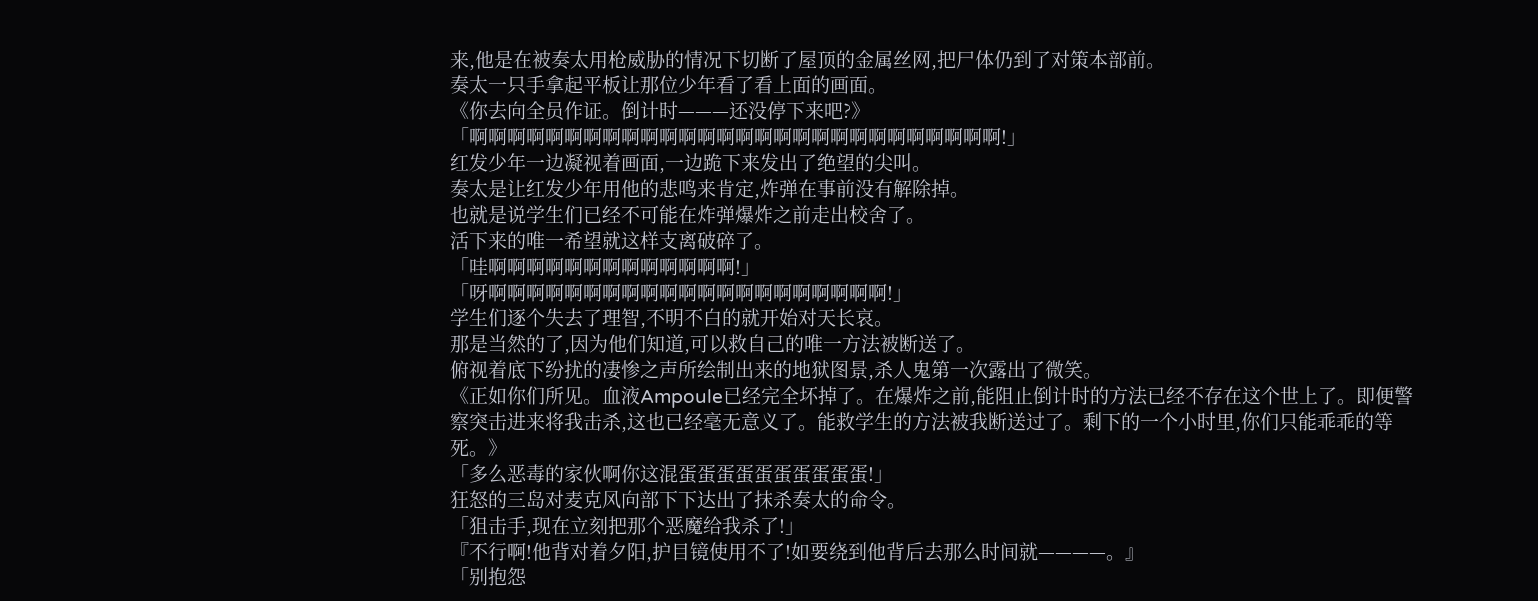来,他是在被奏太用枪威胁的情况下切断了屋顶的金属丝网,把尸体仍到了对策本部前。
奏太一只手拿起平板让那位少年看了看上面的画面。
《你去向全员作证。倒计时———还没停下来吧?》
「啊啊啊啊啊啊啊啊啊啊啊啊啊啊啊啊啊啊啊啊啊啊啊啊啊啊啊啊!」
红发少年一边凝视着画面,一边跪下来发出了绝望的尖叫。
奏太是让红发少年用他的悲鸣来肯定,炸弹在事前没有解除掉。
也就是说学生们已经不可能在炸弹爆炸之前走出校舍了。
活下来的唯一希望就这样支离破碎了。
「哇啊啊啊啊啊啊啊啊啊啊啊啊啊!」
「呀啊啊啊啊啊啊啊啊啊啊啊啊啊啊啊啊啊啊啊啊啊!」
学生们逐个失去了理智,不明不白的就开始对天长哀。
那是当然的了,因为他们知道,可以救自己的唯一方法被断送了。
俯视着底下纷扰的凄惨之声所绘制出来的地狱图景,杀人鬼第一次露出了微笑。
《正如你们所见。血液Ampoule已经完全坏掉了。在爆炸之前,能阻止倒计时的方法已经不存在这个世上了。即便警察突击进来将我击杀,这也已经毫无意义了。能救学生的方法被我断送过了。剩下的一个小时里,你们只能乖乖的等死。》
「多么恶毒的家伙啊你这混蛋蛋蛋蛋蛋蛋蛋蛋蛋蛋!」
狂怒的三岛对麦克风向部下下达出了抹杀奏太的命令。
「狙击手,现在立刻把那个恶魔给我杀了!」
『不行啊!他背对着夕阳,护目镜使用不了!如要绕到他背后去那么时间就————。』
「别抱怨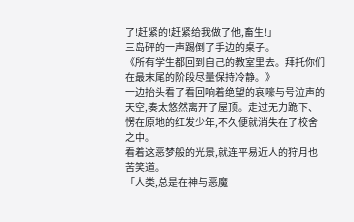了!赶紧的!赶紧给我做了他,畜生!」
三岛砰的一声踢倒了手边的桌子。
《所有学生都回到自己的教室里去。拜托你们在最末尾的阶段尽量保持冷静。》
一边抬头看了看回响着绝望的哀嚎与号泣声的天空,奏太悠然离开了屋顶。走过无力跪下、愣在原地的红发少年,不久便就消失在了校舍之中。
看着这恶梦般的光景,就连平易近人的狩月也苦笑道。
「人类,总是在神与恶魔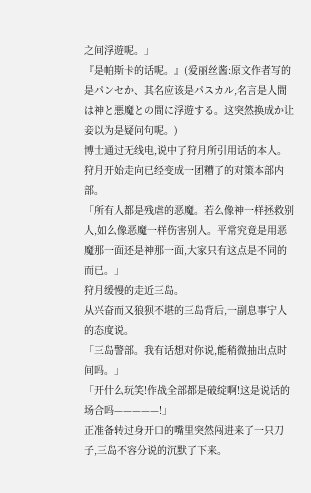之间浮遊呢。」
『是帕斯卡的话呢。』(爱丽丝酱:原文作者写的是パンセか、其名应该是パスカル,名言是人間は神と悪魔との間に浮遊する。这突然换成か让妾以为是疑问句呢。)
博士通过无线电,说中了狩月所引用话的本人。
狩月开始走向已经变成一团糟了的对策本部内部。
「所有人都是残虐的恶魔。若么像神一样拯救别人,如么像恶魔一样伤害别人。平常究竟是用恶魔那一面还是神那一面,大家只有这点是不同的而已。」
狩月缓慢的走近三岛。
从兴奋而又狼狈不堪的三岛背后,一副息事宁人的态度说。
「三岛警部。我有话想对你说,能稍微抽出点时间吗。」
「开什么玩笑!作战全部都是破绽啊!这是说话的场合吗—————!」
正准备转过身开口的嘴里突然闯进来了一只刀子,三岛不容分说的沉默了下来。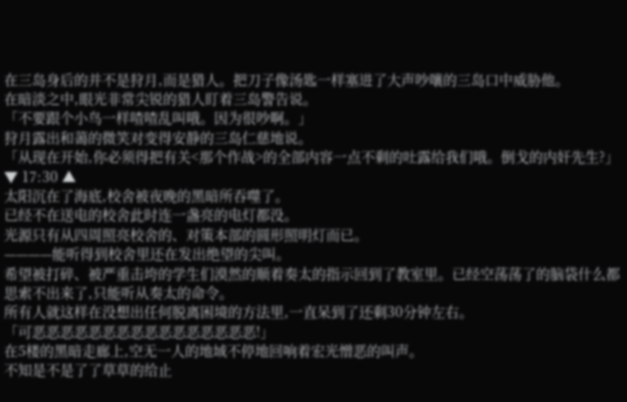在三岛身后的并不是狩月,而是猎人。把刀子像汤匙一样塞进了大声吵嚷的三岛口中威胁他。
在暗淡之中,眼光非常尖锐的猎人盯着三岛警告说。
「不要跟个小鸟一样喳喳乱叫哦。因为很吵啊。」
狩月露出和蔼的微笑对变得安静的三岛仁慈地说。
「从现在开始,你必须得把有关<那个作战>的全部内容一点不剩的吐露给我们哦。倒戈的内奸先生?」
▼ 17:30 ▲
太阳沉在了海底,校舍被夜晚的黑暗所吞噬了。
已经不在送电的校舍此时连一盏亮的电灯都没。
光源只有从四周照亮校舍的、对策本部的圆形照明灯而已。
————能听得到校舍里还在发出绝望的尖叫。
希望被打碎、被严重击垮的学生们漠然的顺着奏太的指示回到了教室里。已经空荡荡了的脑袋什么都思索不出来了,只能听从奏太的命令。
所有人就这样在没想出任何脱离困境的方法里,一直呆到了还剩30分钟左右。
「可恶恶恶恶恶恶恶恶恶恶恶恶恶恶恶恶!」
在5楼的黑暗走廊上,空无一人的地域不停地回响着宏光憎恶的叫声。
不知是不是了了草草的给止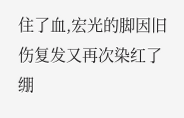住了血,宏光的脚因旧伤复发又再次染红了绷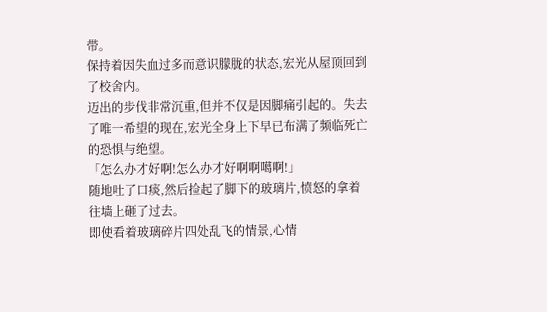带。
保持着因失血过多而意识朦胧的状态,宏光从屋顶回到了校舍内。
迈出的步伐非常沉重,但并不仅是因脚痛引起的。失去了唯一希望的现在,宏光全身上下早已布满了频临死亡的恐惧与绝望。
「怎么办才好啊!怎么办才好啊啊噶啊!」
随地吐了口痰,然后捡起了脚下的玻璃片,愤怒的拿着往墙上砸了过去。
即使看着玻璃碎片四处乱飞的情景,心情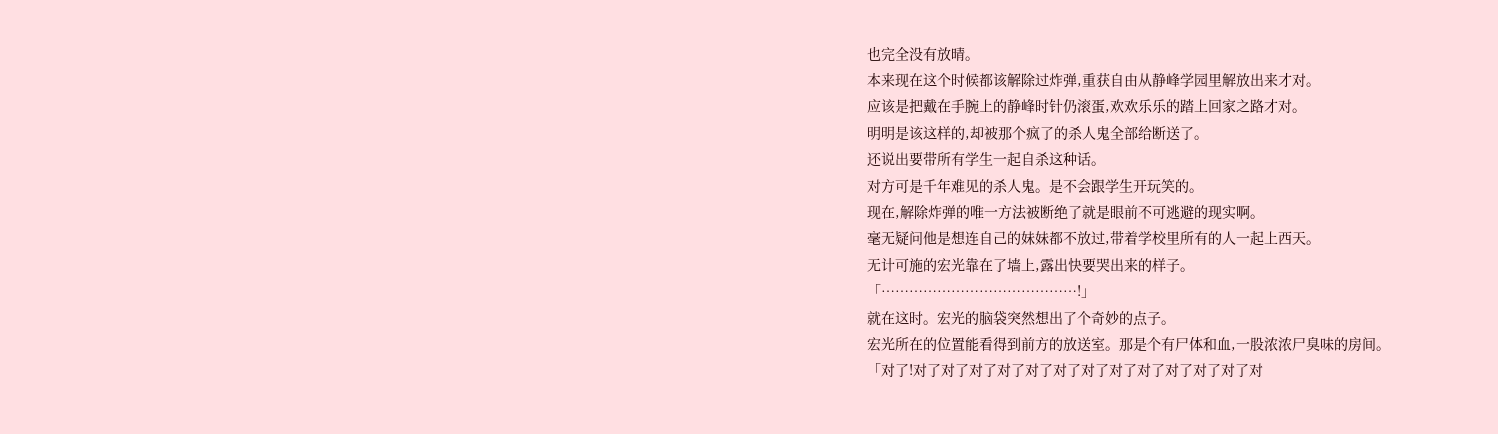也完全没有放晴。
本来现在这个时候都该解除过炸弹,重获自由从静峰学园里解放出来才对。
应该是把戴在手腕上的静峰时针仍滚蛋,欢欢乐乐的踏上回家之路才对。
明明是该这样的,却被那个疯了的杀人鬼全部给断送了。
还说出要带所有学生一起自杀这种话。
对方可是千年难见的杀人鬼。是不会跟学生开玩笑的。
现在,解除炸弹的唯一方法被断绝了就是眼前不可逃避的现实啊。
毫无疑问他是想连自己的妹妹都不放过,带着学校里所有的人一起上西天。
无计可施的宏光靠在了墙上,露出快要哭出来的样子。
「……………………………………!」
就在这时。宏光的脑袋突然想出了个奇妙的点子。
宏光所在的位置能看得到前方的放送室。那是个有尸体和血,一股浓浓尸臭味的房间。
「对了!对了对了对了对了对了对了对了对了对了对了对了对了对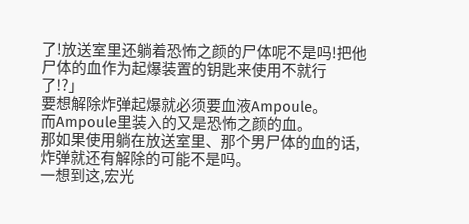了!放送室里还躺着恐怖之颜的尸体呢不是吗!把他尸体的血作为起爆装置的钥匙来使用不就行了!?」
要想解除炸弹起爆就必须要血液Ampoule。
而Ampoule里装入的又是恐怖之颜的血。
那如果使用躺在放送室里、那个男尸体的血的话,炸弹就还有解除的可能不是吗。
一想到这,宏光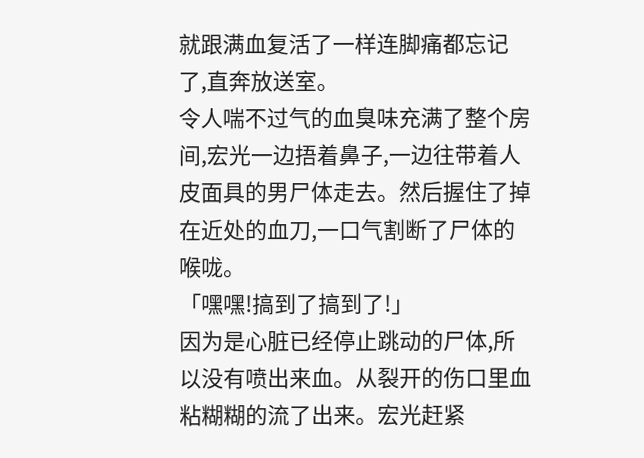就跟满血复活了一样连脚痛都忘记了,直奔放送室。
令人喘不过气的血臭味充满了整个房间,宏光一边捂着鼻子,一边往带着人皮面具的男尸体走去。然后握住了掉在近处的血刀,一口气割断了尸体的喉咙。
「嘿嘿!搞到了搞到了!」
因为是心脏已经停止跳动的尸体,所以没有喷出来血。从裂开的伤口里血粘糊糊的流了出来。宏光赶紧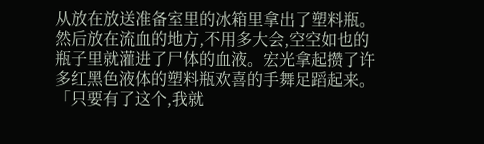从放在放送准备室里的冰箱里拿出了塑料瓶。然后放在流血的地方,不用多大会,空空如也的瓶子里就灌进了尸体的血液。宏光拿起攒了许多红黑色液体的塑料瓶欢喜的手舞足蹈起来。
「只要有了这个,我就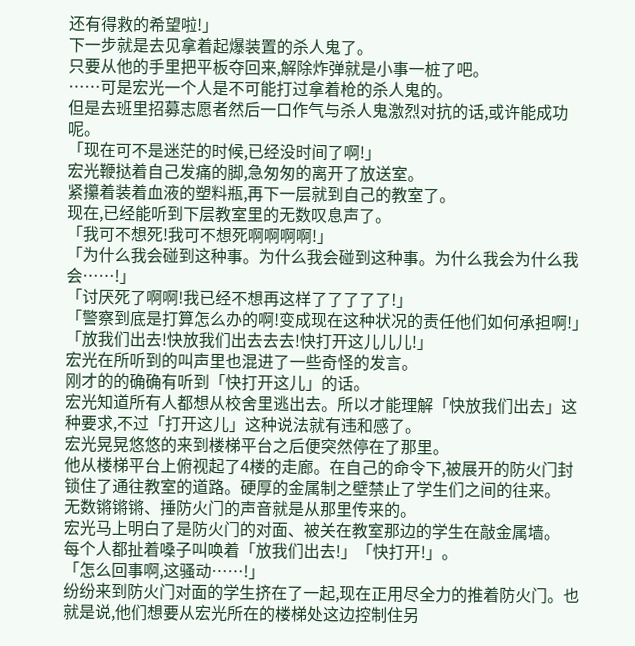还有得救的希望啦!」
下一步就是去见拿着起爆装置的杀人鬼了。
只要从他的手里把平板夺回来,解除炸弹就是小事一桩了吧。
……可是宏光一个人是不可能打过拿着枪的杀人鬼的。
但是去班里招募志愿者然后一口作气与杀人鬼激烈对抗的话,或许能成功呢。
「现在可不是迷茫的时候,已经没时间了啊!」
宏光鞭挞着自己发痛的脚,急匆匆的离开了放送室。
紧攥着装着血液的塑料瓶,再下一层就到自己的教室了。
现在,已经能听到下层教室里的无数叹息声了。
「我可不想死!我可不想死啊啊啊啊!」
「为什么我会碰到这种事。为什么我会碰到这种事。为什么我会为什么我会……!」
「讨厌死了啊啊!我已经不想再这样了了了了了!」
「警察到底是打算怎么办的啊!变成现在这种状况的责任他们如何承担啊!」
「放我们出去!快放我们出去去去!快打开这儿儿儿!」
宏光在所听到的叫声里也混进了一些奇怪的发言。
刚才的的确确有听到「快打开这儿」的话。
宏光知道所有人都想从校舍里逃出去。所以才能理解「快放我们出去」这种要求,不过「打开这儿」这种说法就有违和感了。
宏光晃晃悠悠的来到楼梯平台之后便突然停在了那里。
他从楼梯平台上俯视起了4楼的走廊。在自己的命令下,被展开的防火门封锁住了通往教室的道路。硬厚的金属制之壁禁止了学生们之间的往来。
无数锵锵锵、捶防火门的声音就是从那里传来的。
宏光马上明白了是防火门的对面、被关在教室那边的学生在敲金属墙。
每个人都扯着嗓子叫唤着「放我们出去!」「快打开!」。
「怎么回事啊,这骚动……!」
纷纷来到防火门对面的学生挤在了一起,现在正用尽全力的推着防火门。也就是说,他们想要从宏光所在的楼梯处这边控制住另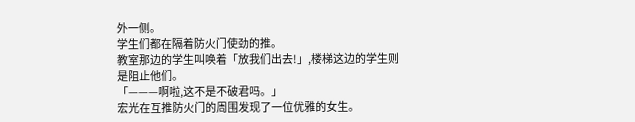外一侧。
学生们都在隔着防火门使劲的推。
教室那边的学生叫唤着「放我们出去!」,楼梯这边的学生则是阻止他们。
「———啊啦,这不是不破君吗。」
宏光在互推防火门的周围发现了一位优雅的女生。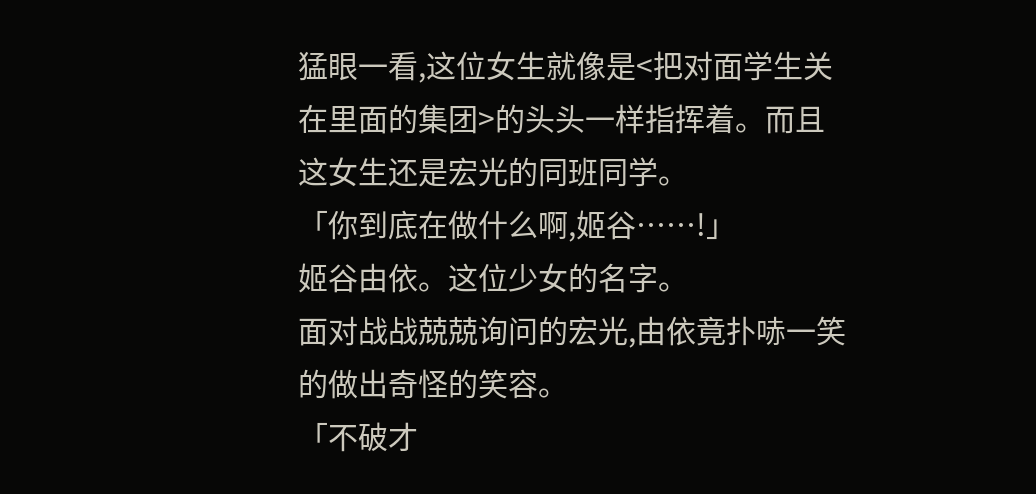猛眼一看,这位女生就像是<把对面学生关在里面的集团>的头头一样指挥着。而且这女生还是宏光的同班同学。
「你到底在做什么啊,姬谷……!」
姬谷由依。这位少女的名字。
面对战战兢兢询问的宏光,由依竟扑哧一笑的做出奇怪的笑容。
「不破才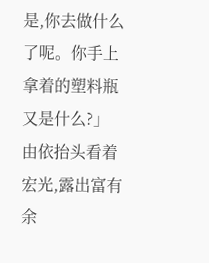是,你去做什么了呢。你手上拿着的塑料瓶又是什么?」
由依抬头看着宏光,露出富有余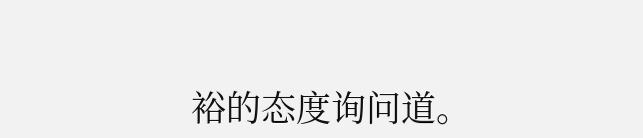裕的态度询问道。